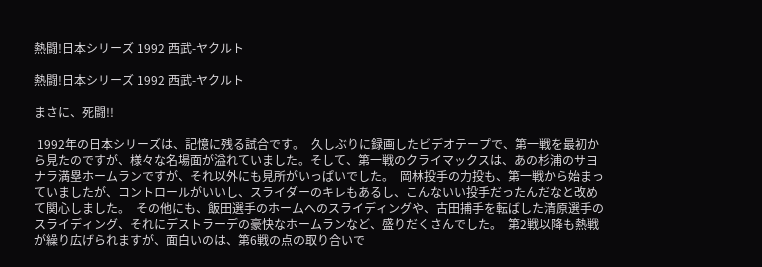熱闘!日本シリーズ 1992 西武-ヤクルト

熱闘!日本シリーズ 1992 西武-ヤクルト

まさに、死闘!!

 1992年の日本シリーズは、記憶に残る試合です。  久しぶりに録画したビデオテープで、第一戦を最初から見たのですが、様々な名場面が溢れていました。そして、第一戦のクライマックスは、あの杉浦のサヨナラ満塁ホームランですが、それ以外にも見所がいっぱいでした。  岡林投手の力投も、第一戦から始まっていましたが、コントロールがいいし、スライダーのキレもあるし、こんないい投手だったんだなと改めて関心しました。  その他にも、飯田選手のホームへのスライディングや、古田捕手を転ばした清原選手のスライディング、それにデストラーデの豪快なホームランなど、盛りだくさんでした。  第2戦以降も熱戦が繰り広げられますが、面白いのは、第6戦の点の取り合いで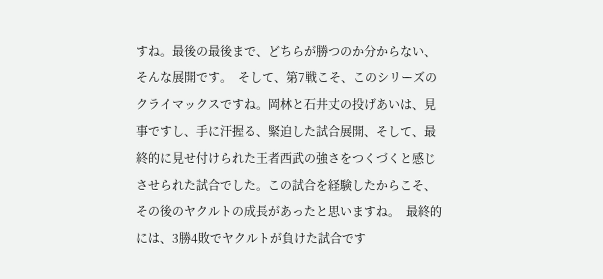すね。最後の最後まで、どちらが勝つのか分からない、そんな展開です。  そして、第7戦こそ、このシリーズのクライマックスですね。岡林と石井丈の投げあいは、見事ですし、手に汗握る、緊迫した試合展開、そして、最終的に見せ付けられた王者西武の強さをつくづくと感じさせられた試合でした。この試合を経験したからこそ、その後のヤクルトの成長があったと思いますね。  最終的には、3勝4敗でヤクルトが負けた試合です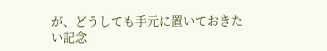が、どうしても手元に置いておきたい記念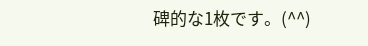碑的な1枚です。(^^)